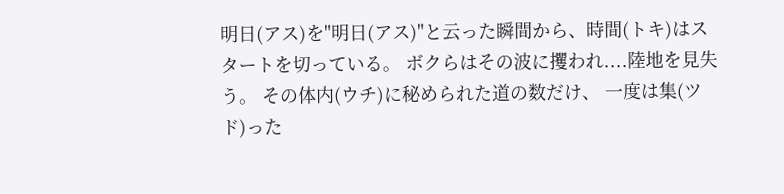明日(アス)を"明日(アス)"と云った瞬間から、時間(トキ)はスタートを切っている。 ボクらはその波に攫われ....陸地を見失う。 その体内(ウチ)に秘められた道の数だけ、 一度は集(ツド)った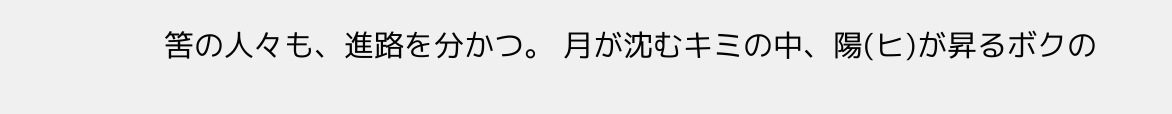筈の人々も、進路を分かつ。 月が沈むキミの中、陽(ヒ)が昇るボクの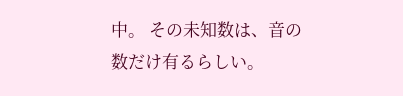中。 その未知数は、音の数だけ有るらしい。